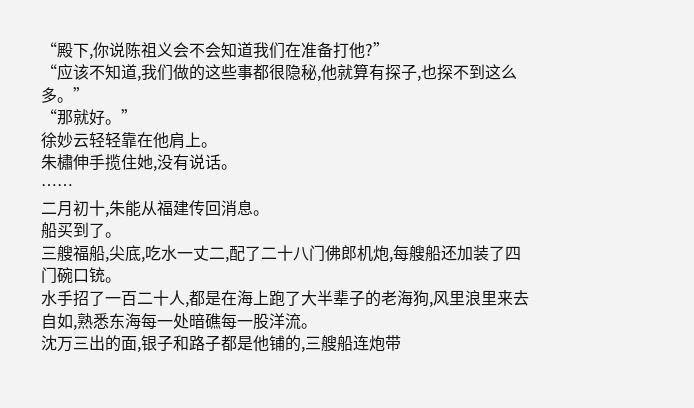“殿下,你说陈祖义会不会知道我们在准备打他?”
“应该不知道,我们做的这些事都很隐秘,他就算有探子,也探不到这么多。”
“那就好。”
徐妙云轻轻靠在他肩上。
朱橚伸手揽住她,没有说话。
……
二月初十,朱能从福建传回消息。
船买到了。
三艘福船,尖底,吃水一丈二,配了二十八门佛郎机炮,每艘船还加装了四门碗口铳。
水手招了一百二十人,都是在海上跑了大半辈子的老海狗,风里浪里来去自如,熟悉东海每一处暗礁每一股洋流。
沈万三出的面,银子和路子都是他铺的,三艘船连炮带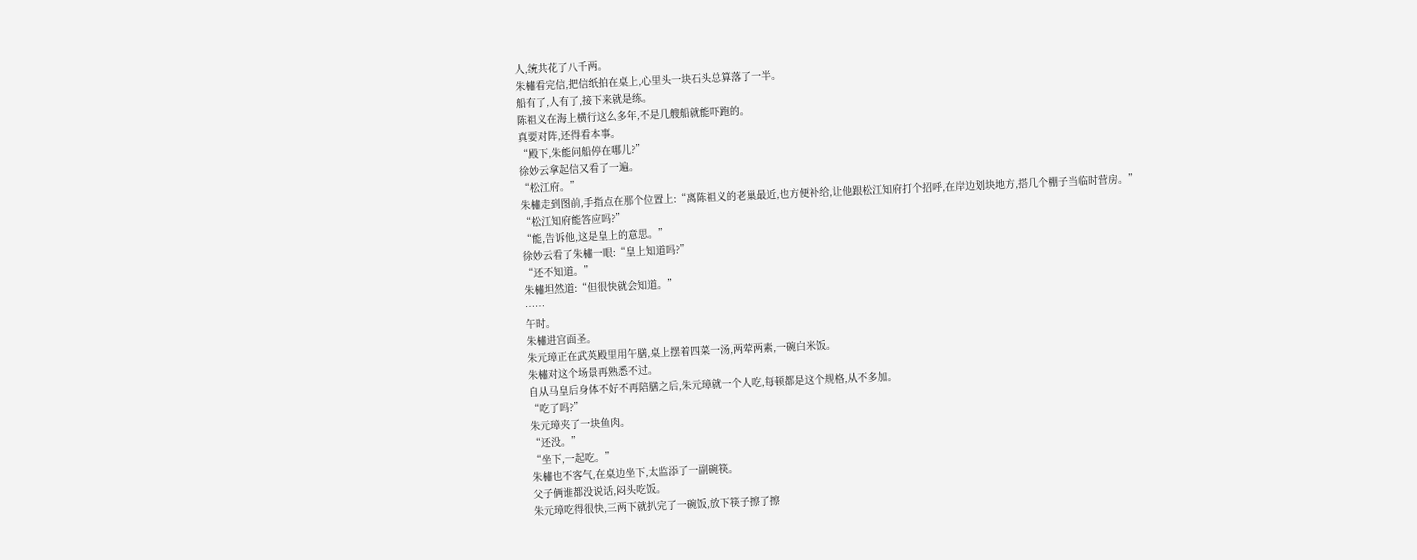人,统共花了八千两。
朱橚看完信,把信纸拍在桌上,心里头一块石头总算落了一半。
船有了,人有了,接下来就是练。
陈祖义在海上横行这么多年,不是几艘船就能吓跑的。
真要对阵,还得看本事。
“殿下,朱能问船停在哪儿?”
徐妙云拿起信又看了一遍。
“松江府。”
朱橚走到图前,手指点在那个位置上:“离陈祖义的老巢最近,也方便补给,让他跟松江知府打个招呼,在岸边划块地方,搭几个棚子当临时营房。”
“松江知府能答应吗?”
“能,告诉他,这是皇上的意思。”
徐妙云看了朱橚一眼:“皇上知道吗?”
“还不知道。”
朱橚坦然道:“但很快就会知道。”
……
午时。
朱橚进宫面圣。
朱元璋正在武英殿里用午膳,桌上摆着四菜一汤,两荤两素,一碗白米饭。
朱橚对这个场景再熟悉不过。
自从马皇后身体不好不再陪膳之后,朱元璋就一个人吃,每顿都是这个规格,从不多加。
“吃了吗?”
朱元璋夹了一块鱼肉。
“还没。”
“坐下,一起吃。”
朱橚也不客气,在桌边坐下,太监添了一副碗筷。
父子俩谁都没说话,闷头吃饭。
朱元璋吃得很快,三两下就扒完了一碗饭,放下筷子擦了擦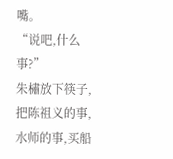嘴。
“说吧,什么事?”
朱橚放下筷子,把陈祖义的事,水师的事,买船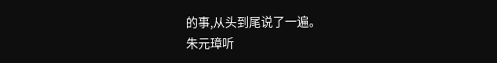的事,从头到尾说了一遍。
朱元璋听